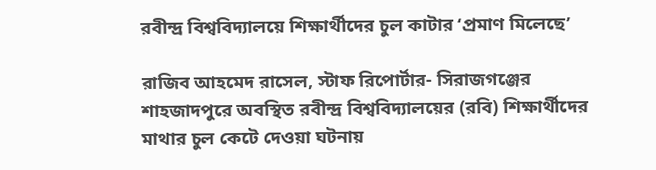রবীন্দ্র বিশ্ববিদ্যালয়ে শিক্ষার্থীদের চুল কাটার ‘প্রমাণ মিলেছে’

রাজিব আহমেদ রাসেল, স্টাফ রিপোর্টার- সিরাজগঞ্জের শাহজাদপুরে অবস্থিত রবীন্দ্র বিশ্ববিদ্যালয়ের (রবি) শিক্ষার্থীদের মাথার চুল কেটে দেওয়া ঘটনায়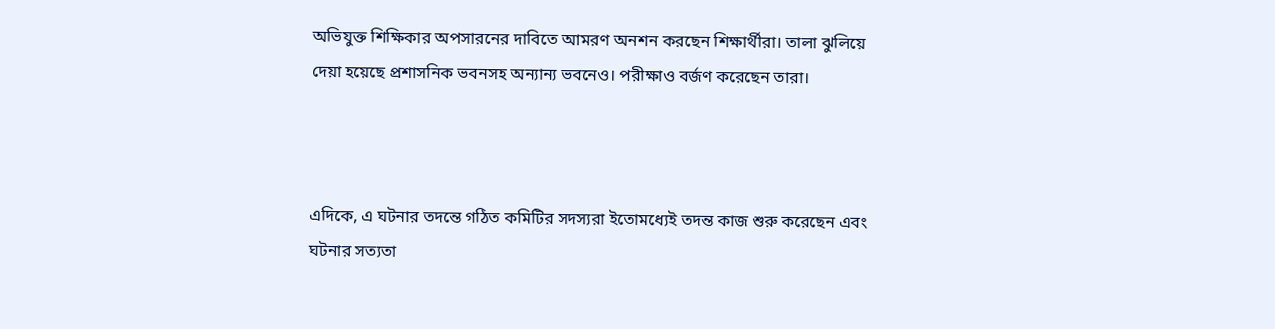অভিযুক্ত শিক্ষিকার অপসারনের দাবিতে আমরণ অনশন করছেন শিক্ষার্থীরা। তালা ঝুলিয়ে দেয়া হয়েছে প্রশাসনিক ভবনসহ অন্যান্য ভবনেও। পরীক্ষাও বর্জণ করেছেন তারা।



এদিকে, এ ঘটনার তদন্তে গঠিত কমিটির সদস্যরা ইতোমধ্যেই তদন্ত কাজ শুরু করেছেন এবং ঘটনার সত্যতা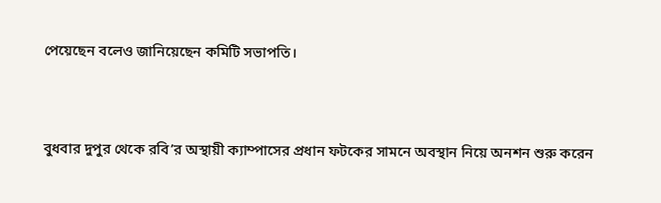পেয়েছেন বলেও জানিয়েছেন কমিটি সভাপতি।



বুধবার দুপুর থেকে রবি’র অস্থায়ী ক্যাম্পাসের প্রধান ফটকের সামনে অবস্থান নিয়ে অনশন শুরু করেন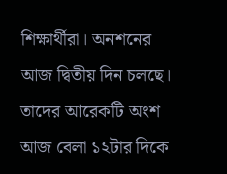শিক্ষার্থীরা। অনশনের আজ দ্বিতীয় দিন চলছে। তাদের আরেকটি অংশ আজ বেলা ১২টার দিকে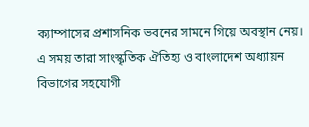ক্যাম্পাসের প্রশাসনিক ভবনের সামনে গিয়ে অবস্থান নেয়। এ সময় তারা সাংস্কৃতিক ঐতিহ্য ও বাংলাদেশ অধ্যায়ন বিভাগের সহযোগী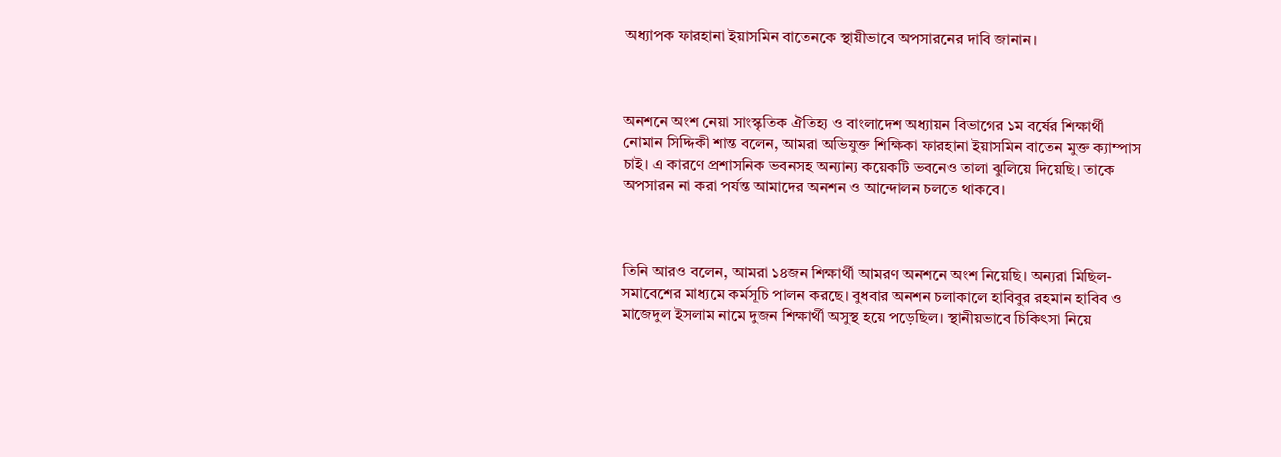অধ্যাপক ফারহানা ইয়াসমিন বাতেনকে স্থায়ীভাবে অপসারনের দাবি জানান।



অনশনে অংশ নেয়া সাংস্কৃতিক ঐতিহ্য ও বাংলাদেশ অধ্যায়ন বিভাগের ১ম বর্ষের শিক্ষার্থী নোমান সিদ্দিকী শান্ত বলেন, আমরা অভিযুক্ত শিক্ষিকা ফারহানা ইয়াসমিন বাতেন মুক্ত ক্যাম্পাস চাই। এ কারণে প্রশাসনিক ভবনসহ অন্যান্য কয়েকটি ভবনেও তালা ঝুলিয়ে দিয়েছি। তাকে অপসারন না করা পর্যন্ত আমাদের অনশন ও আন্দোলন চলতে থাকবে।



তিনি আরও বলেন, আমরা ১৪জন শিক্ষার্থী আমরণ অনশনে অংশ নিয়েছি। অন্যরা মিছিল-সমাবেশের মাধ্যমে কর্মসূচি পালন করছে। বুধবার অনশন চলাকালে হাবিবুর রহমান হাবিব ও মাজেদুল ইসলাম নামে দুজন শিক্ষার্থী অসুস্থ হয়ে পড়েছিল। স্থানীয়ভাবে চিকিৎসা নিয়ে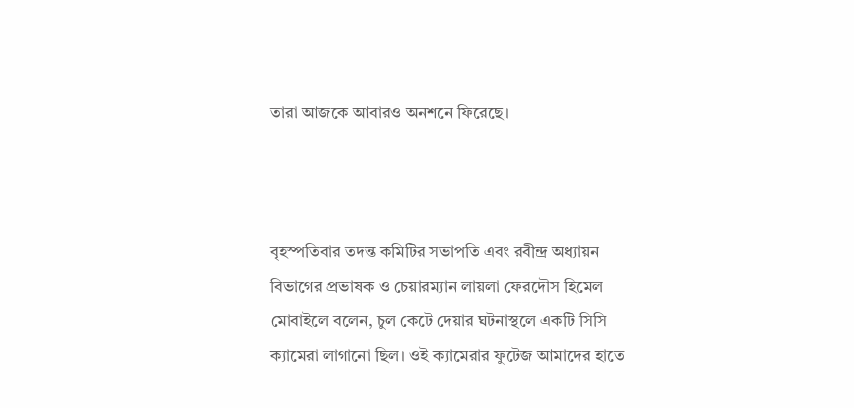তারা আজকে আবারও অনশনে ফিরেছে।



বৃহস্পতিবার তদন্ত কমিটির সভাপতি এবং রবীন্দ্র অধ্যায়ন বিভাগের প্রভাষক ও চেয়ারম্যান লায়লা ফেরদৌস হিমেল মোবাইলে বলেন, চুল কেটে দেয়ার ঘটনাস্থলে একটি সিসি ক্যামেরা লাগানো ছিল। ওই ক্যামেরার ফুটেজ আমাদের হাতে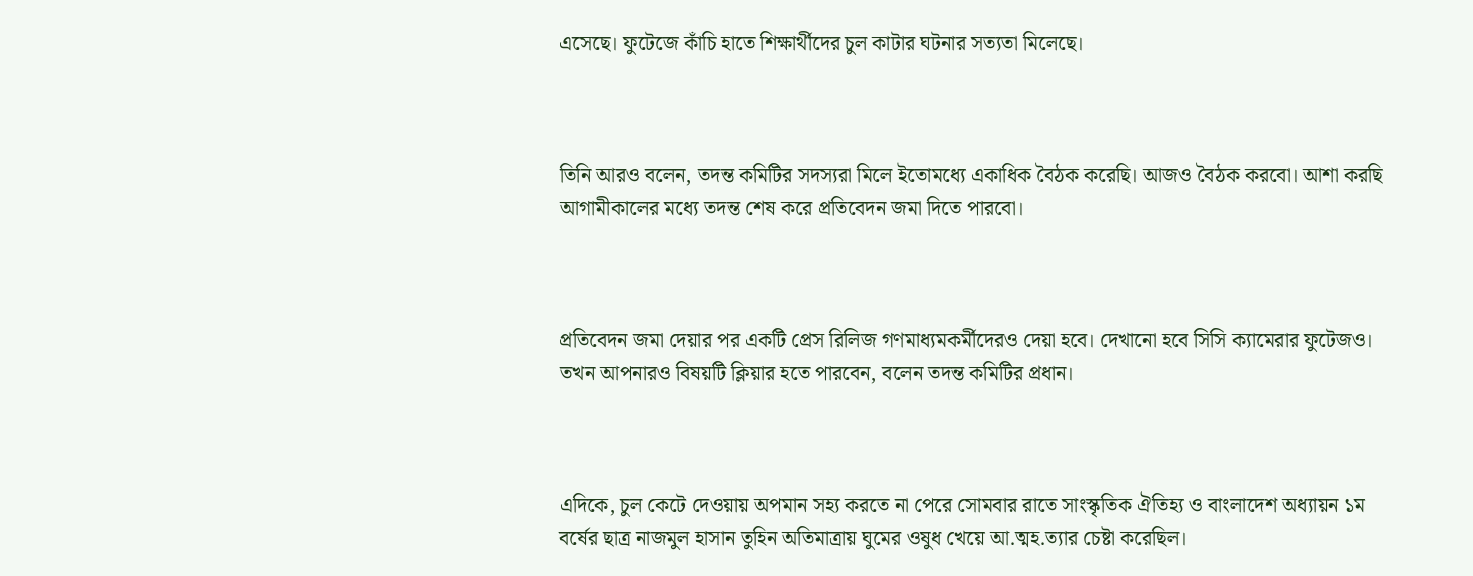এসেছে। ফুটেজে কাঁচি হাতে শিক্ষার্থীদের চুল কাটার ঘটনার সত্যতা মিলেছে।



তিনি আরও বলেন, তদন্ত কমিটির সদস্যরা মিলে ইতোমধ্যে একাধিক বৈঠক করেছি। আজও বৈঠক করবো। আশা করছি আগামীকালের মধ্যে তদন্ত শেষ করে প্রতিবেদন জমা দিতে পারবো।



প্রতিবেদন জমা দেয়ার পর একটি প্রেস রিলিজ গণমাধ্যমকর্মীদেরও দেয়া হবে। দেখানো হবে সিসি ক্যামেরার ফুটেজও। তখন আপনারও বিষয়টি ক্লিয়ার হতে পারবেন, বলেন তদন্ত কমিটির প্রধান।



এদিকে, চুল কেটে দেওয়ায় অপমান সহ্য করতে না পেরে সোমবার রাতে সাংস্কৃতিক ঐতিহ্য ও বাংলাদেশ অধ্যায়ন ১ম বর্ষের ছাত্র নাজমুল হাসান তুহিন অতিমাত্রায় ঘুমের ওষুধ খেয়ে আ.ত্মহ.ত্যার চেষ্টা করেছিল।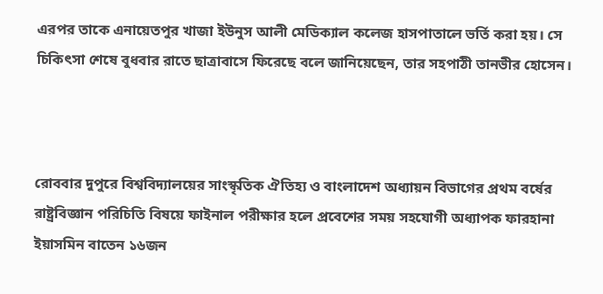এরপর তাকে এনায়েতপুর খাজা ইউনুস আলী মেডিক্যাল কলেজ হাসপাতালে ভর্তি করা হয়। সে চিকিৎসা শেষে বুধবার রাতে ছাত্রাবাসে ফিরেছে বলে জানিয়েছেন, তার সহপাঠী তানভীর হোসেন।



রোববার দুপুরে বিশ্ববিদ্যালয়ের সাংস্কৃতিক ঐতিহ্য ও বাংলাদেশ অধ্যায়ন বিভাগের প্রথম বর্ষের রাষ্ট্রবিজ্ঞান পরিচিতি বিষয়ে ফাইনাল পরীক্ষার হলে প্রবেশের সময় সহযোগী অধ্যাপক ফারহানা ইয়াসমিন বাতেন ১৬জন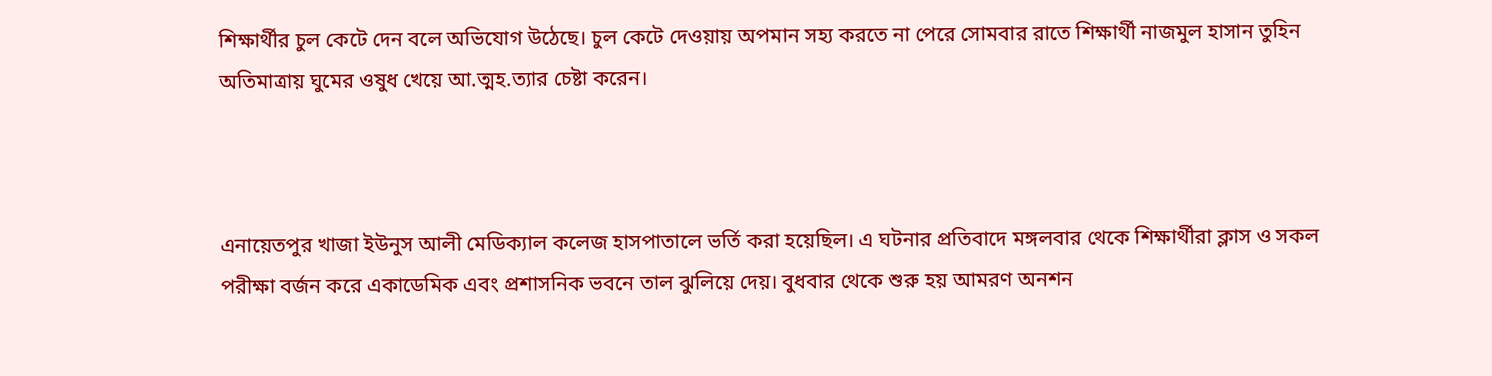শিক্ষার্থীর চুল কেটে দেন বলে অভিযোগ উঠেছে। চুল কেটে দেওয়ায় অপমান সহ্য করতে না পেরে সোমবার রাতে শিক্ষার্থী নাজমুল হাসান তুহিন অতিমাত্রায় ঘুমের ওষুধ খেয়ে আ.ত্মহ.ত্যার চেষ্টা করেন।



এনায়েতপুর খাজা ইউনুস আলী মেডিক্যাল কলেজ হাসপাতালে ভর্তি করা হয়েছিল। এ ঘটনার প্রতিবাদে মঙ্গলবার থেকে শিক্ষার্থীরা ক্লাস ও সকল পরীক্ষা বর্জন করে একাডেমিক এবং প্রশাসনিক ভবনে তাল ঝুলিয়ে দেয়। বুধবার থেকে শুরু হয় আমরণ অনশন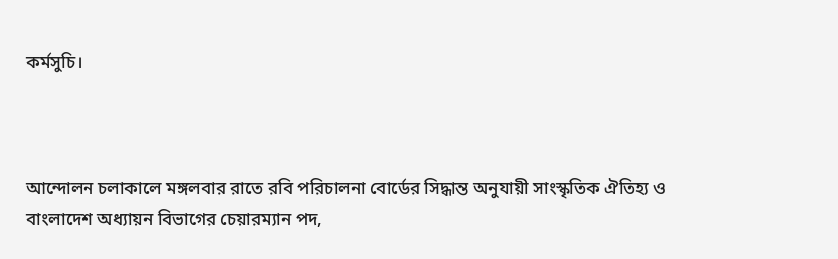কর্মসুচি।



আন্দোলন চলাকালে মঙ্গলবার রাতে রবি পরিচালনা বোর্ডের সিদ্ধান্ত অনুযায়ী সাংস্কৃতিক ঐতিহ্য ও বাংলাদেশ অধ্যায়ন বিভাগের চেয়ারম্যান পদ,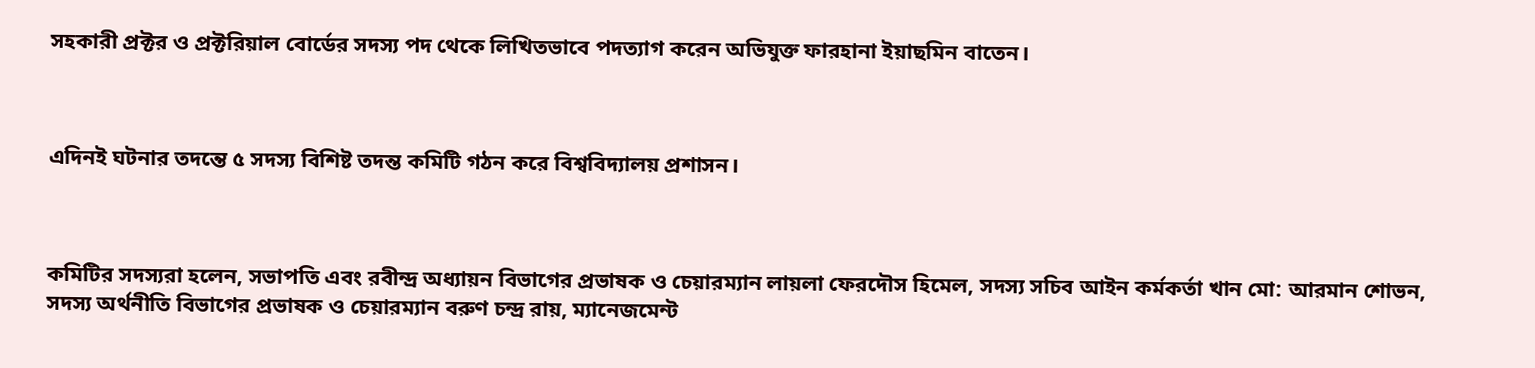সহকারী প্রক্টর ও প্রক্টরিয়াল বোর্ডের সদস্য পদ থেকে লিখিতভাবে পদত্যাগ করেন অভিযুক্ত ফারহানা ইয়াছমিন বাতেন।



এদিনই ঘটনার তদন্তে ৫ সদস্য বিশিষ্ট তদন্ত কমিটি গঠন করে বিশ্ববিদ্যালয় প্রশাসন।



কমিটির সদস্যরা হলেন, সভাপতি এবং রবীন্দ্র অধ্যায়ন বিভাগের প্রভাষক ও চেয়ারম্যান লায়লা ফেরদৌস হিমেল, সদস্য সচিব আইন কর্মকর্তা খান মো: আরমান শোভন, সদস্য অর্থনীতি বিভাগের প্রভাষক ও চেয়ারম্যান বরুণ চন্দ্র রায়, ম্যানেজমেন্ট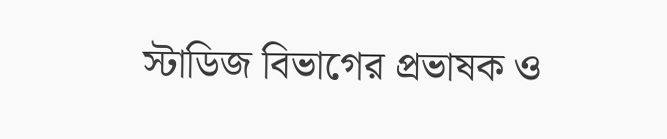স্টাডিজ বিভাগের প্রভাষক ও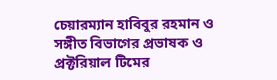চেয়ারম্যান হাবিবুর রহমান ও সঙ্গীত বিভাগের প্রভাষক ও প্রক্টরিয়াল টিমের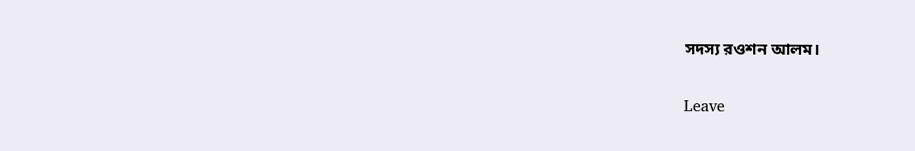সদস্য রওশন আলম।

Leave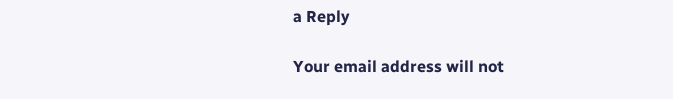a Reply

Your email address will not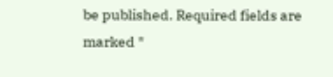be published. Required fields are marked *